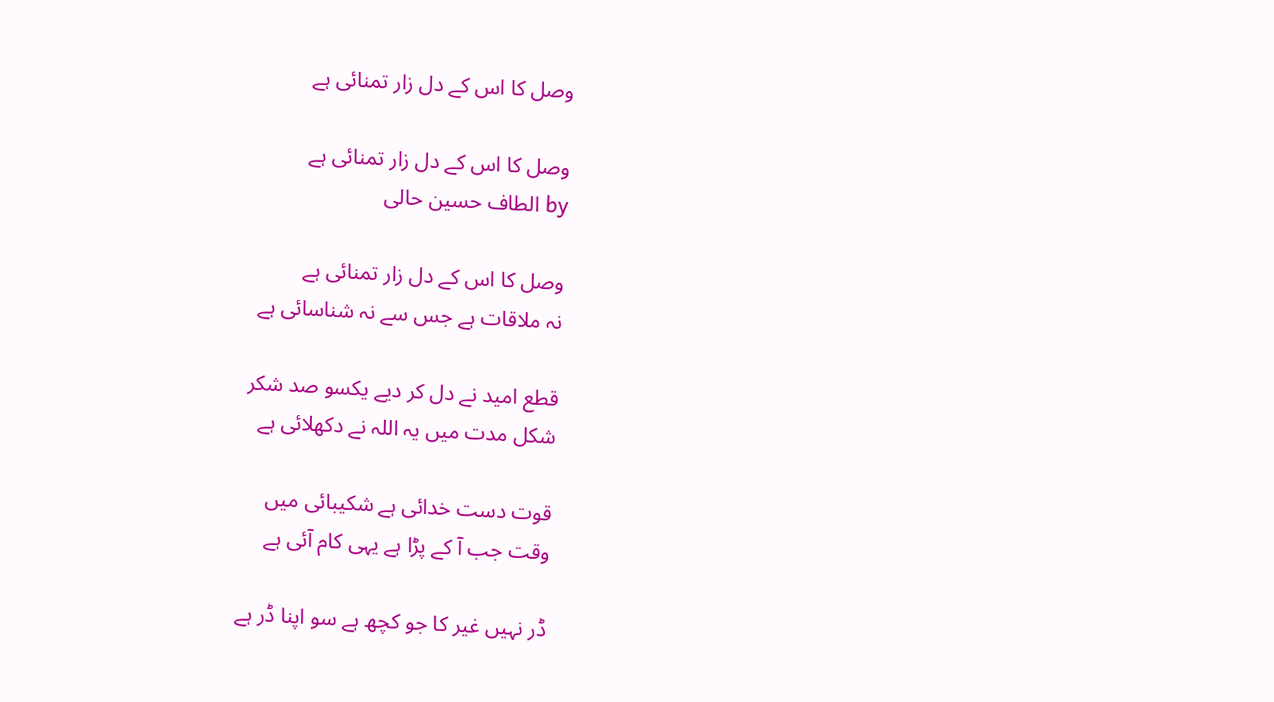وصل کا اس کے دل زار تمنائی ہے

وصل کا اس کے دل زار تمنائی ہے
by الطاف حسین حالی

وصل کا اس کے دل زار تمنائی ہے
نہ ملاقات ہے جس سے نہ شناسائی ہے

قطع امید نے دل کر دیے یکسو صد شکر
شکل مدت میں یہ اللہ نے دکھلائی ہے

قوت دست خدائی ہے شکیبائی میں
وقت جب آ کے پڑا ہے یہی کام آئی ہے

ڈر نہیں غیر کا جو کچھ ہے سو اپنا ڈر ہے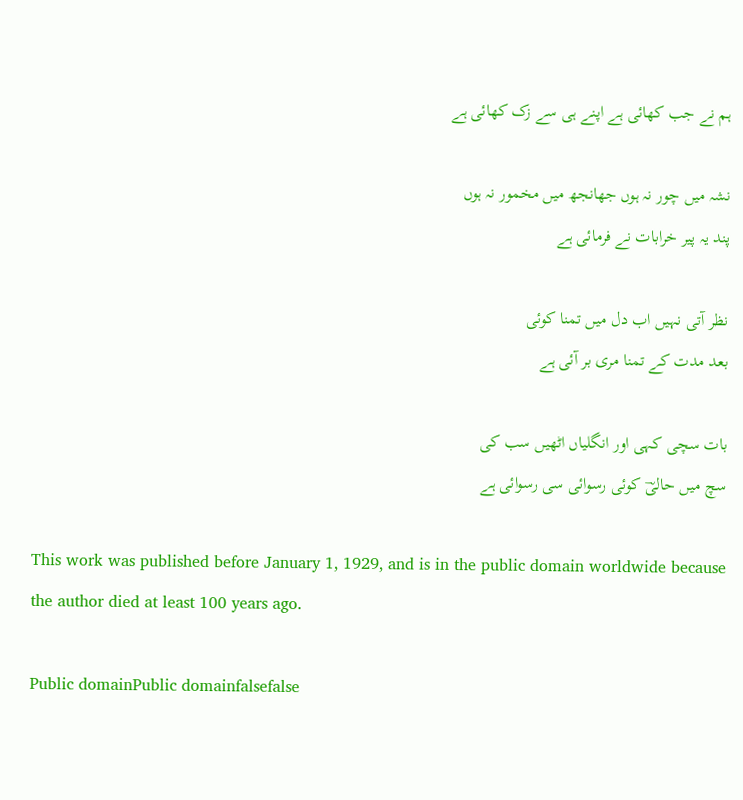ہم نے جب کھائی ہے اپنے ہی سے زک کھائی ہے

نشہ میں چور نہ ہوں جھانجھ میں مخمور نہ ہوں
پند یہ پیر خرابات نے فرمائی ہے

نظر آتی نہیں اب دل میں تمنا کوئی
بعد مدت کے تمنا مری بر آئی ہے

بات سچی کہی اور انگلیاں اٹھیں سب کی
سچ میں حالیؔ کوئی رسوائی سی رسوائی ہے

This work was published before January 1, 1929, and is in the public domain worldwide because the author died at least 100 years ago.

Public domainPublic domainfalsefalse